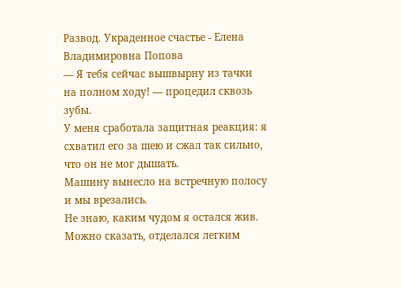Развод. Украденное счастье - Елена Владимировна Попова
— Я тебя сейчас вышвырну из тачки на полном ходу! — процедил сквозь зубы.
У меня сработала защитная реакция: я схватил его за шею и сжал так сильно, что он не мог дышать.
Машину вынесло на встречную полосу и мы врезались.
Не знаю, каким чудом я остался жив. Можно сказать, отделался легким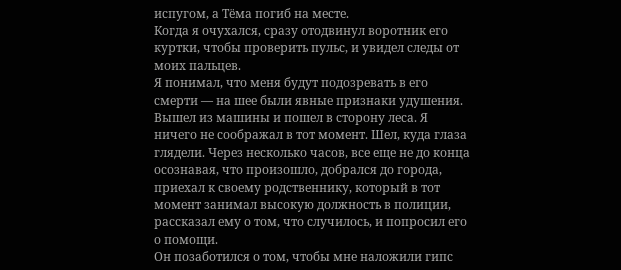испугом, а Тёма погиб на месте.
Когда я очухался, сразу отодвинул воротник его куртки, чтобы проверить пульс, и увидел следы от моих пальцев.
Я понимал, что меня будут подозревать в его смерти — на шее были явные признаки удушения.
Вышел из машины и пошел в сторону леса. Я ничего не соображал в тот момент. Шел, куда глаза глядели. Через несколько часов, все еще не до конца осознавая, что произошло, добрался до города, приехал к своему родственнику, который в тот момент занимал высокую должность в полиции, рассказал ему о том, что случилось, и попросил его о помощи.
Он позаботился о том, чтобы мне наложили гипс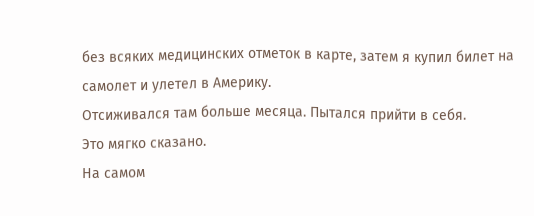без всяких медицинских отметок в карте, затем я купил билет на самолет и улетел в Америку.
Отсиживался там больше месяца. Пытался прийти в себя.
Это мягко сказано.
На самом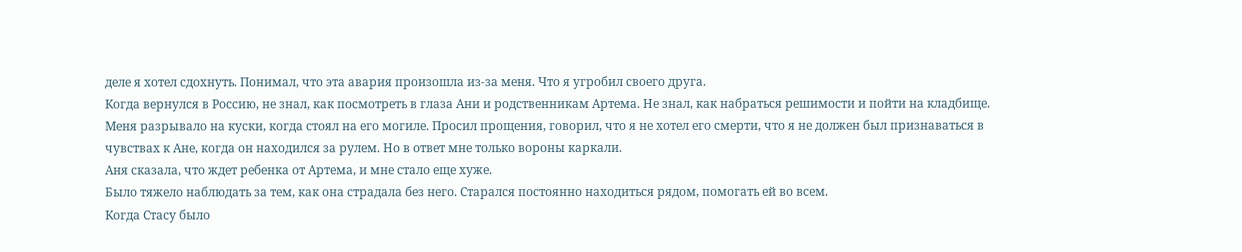деле я хотел сдохнуть. Понимал, что эта авария произошла из-за меня. Что я угробил своего друга.
Когда вернулся в Россию, не знал, как посмотреть в глаза Ани и родственникам Артема. Не знал, как набраться решимости и пойти на кладбище.
Меня разрывало на куски, когда стоял на его могиле. Просил прощения, говорил, что я не хотел его смерти, что я не должен был признаваться в чувствах к Ане, когда он находился за рулем. Но в ответ мне только вороны каркали.
Аня сказала, что ждет ребенка от Артема, и мне стало еще хуже.
Было тяжело наблюдать за тем, как она страдала без него. Старался постоянно находиться рядом, помогать ей во всем.
Когда Стасу было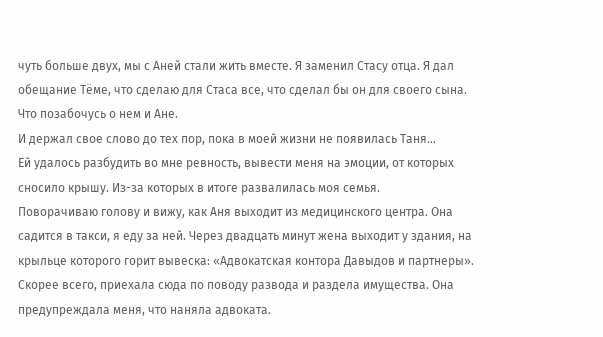чуть больше двух, мы с Аней стали жить вместе. Я заменил Стасу отца. Я дал обещание Тёме, что сделаю для Стаса все, что сделал бы он для своего сына. Что позабочусь о нем и Ане.
И держал свое слово до тех пор, пока в моей жизни не появилась Таня…
Ей удалось разбудить во мне ревность, вывести меня на эмоции, от которых сносило крышу. Из-за которых в итоге развалилась моя семья.
Поворачиваю голову и вижу, как Аня выходит из медицинского центра. Она садится в такси, я еду за ней. Через двадцать минут жена выходит у здания, на крыльце которого горит вывеска: «Адвокатская контора Давыдов и партнеры».
Скорее всего, приехала сюда по поводу развода и раздела имущества. Она предупреждала меня, что наняла адвоката.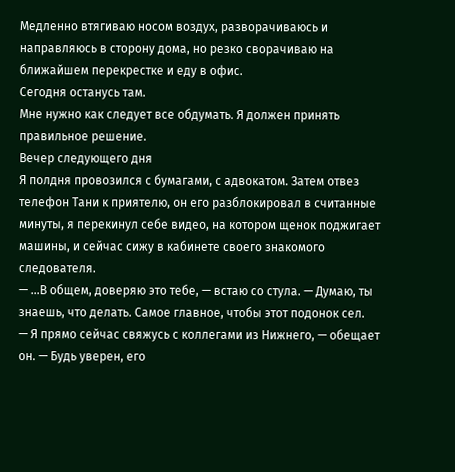Медленно втягиваю носом воздух, разворачиваюсь и направляюсь в сторону дома, но резко сворачиваю на ближайшем перекрестке и еду в офис.
Сегодня останусь там.
Мне нужно как следует все обдумать. Я должен принять правильное решение.
Вечер следующего дня
Я полдня провозился с бумагами, с адвокатом. Затем отвез телефон Тани к приятелю, он его разблокировал в считанные минуты, я перекинул себе видео, на котором щенок поджигает машины, и сейчас сижу в кабинете своего знакомого следователя.
— …В общем, доверяю это тебе, — встаю со стула. — Думаю, ты знаешь, что делать. Самое главное, чтобы этот подонок сел.
— Я прямо сейчас свяжусь с коллегами из Нижнего, — обещает он. — Будь уверен, его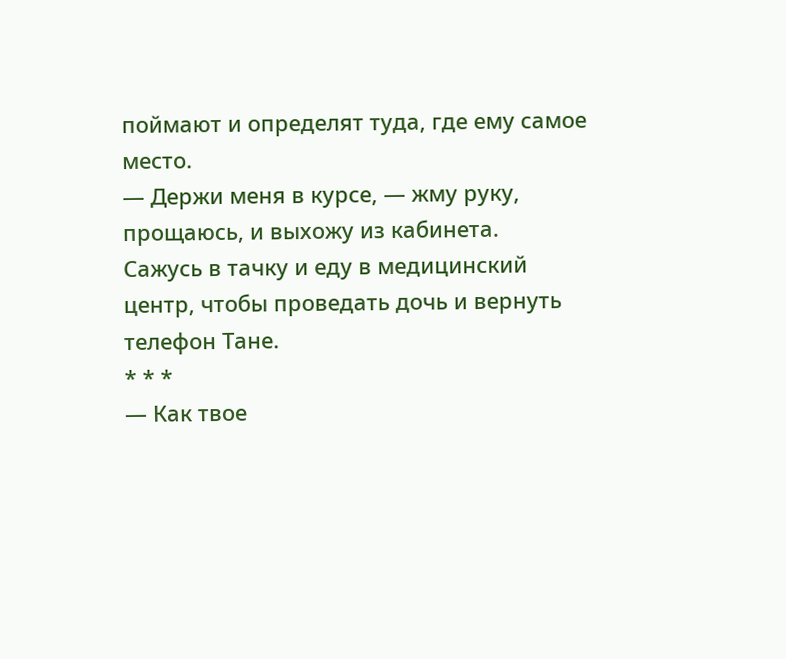поймают и определят туда, где ему самое место.
— Держи меня в курсе, — жму руку, прощаюсь, и выхожу из кабинета.
Сажусь в тачку и еду в медицинский центр, чтобы проведать дочь и вернуть телефон Тане.
* * *
— Как твое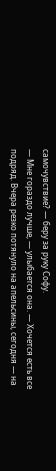самочувствие? — беру за руку Софу.
— Мне гораздо лучше, — улыбается она. — Хочется есть все подряд. Вчера резко потянуло на апельсины, сегодня — на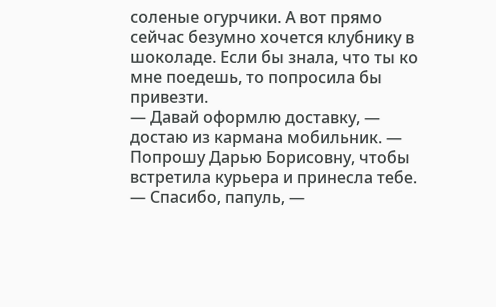соленые огурчики. А вот прямо сейчас безумно хочется клубнику в шоколаде. Если бы знала, что ты ко мне поедешь, то попросила бы привезти.
— Давай оформлю доставку, — достаю из кармана мобильник. — Попрошу Дарью Борисовну, чтобы встретила курьера и принесла тебе.
— Спасибо, папуль, —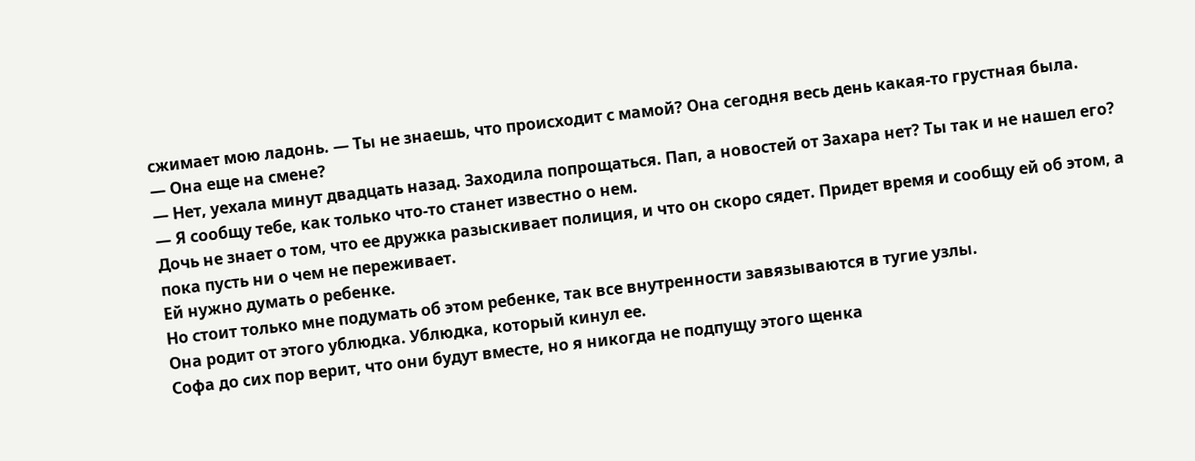сжимает мою ладонь. — Ты не знаешь, что происходит с мамой? Она сегодня весь день какая-то грустная была.
— Она еще на смене?
— Нет, уехала минут двадцать назад. Заходила попрощаться. Пап, а новостей от Захара нет? Ты так и не нашел его?
— Я сообщу тебе, как только что-то станет известно о нем.
Дочь не знает о том, что ее дружка разыскивает полиция, и что он скоро сядет. Придет время и сообщу ей об этом, а пока пусть ни о чем не переживает.
Ей нужно думать о ребенке.
Но стоит только мне подумать об этом ребенке, так все внутренности завязываются в тугие узлы.
Она родит от этого ублюдка. Ублюдка, который кинул ее.
Софа до сих пор верит, что они будут вместе, но я никогда не подпущу этого щенка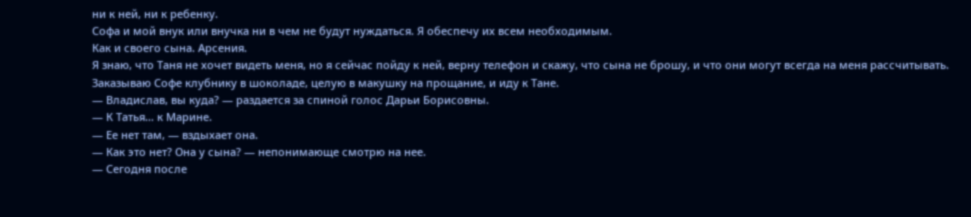ни к ней, ни к ребенку.
Софа и мой внук или внучка ни в чем не будут нуждаться. Я обеспечу их всем необходимым.
Как и своего сына. Арсения.
Я знаю, что Таня не хочет видеть меня, но я сейчас пойду к ней, верну телефон и скажу, что сына не брошу, и что они могут всегда на меня рассчитывать.
Заказываю Софе клубнику в шоколаде, целую в макушку на прощание, и иду к Тане.
— Владислав, вы куда? — раздается за спиной голос Дарьи Борисовны.
— К Татья… к Марине.
— Ее нет там, — вздыхает она.
— Как это нет? Она у сына? — непонимающе смотрю на нее.
— Сегодня после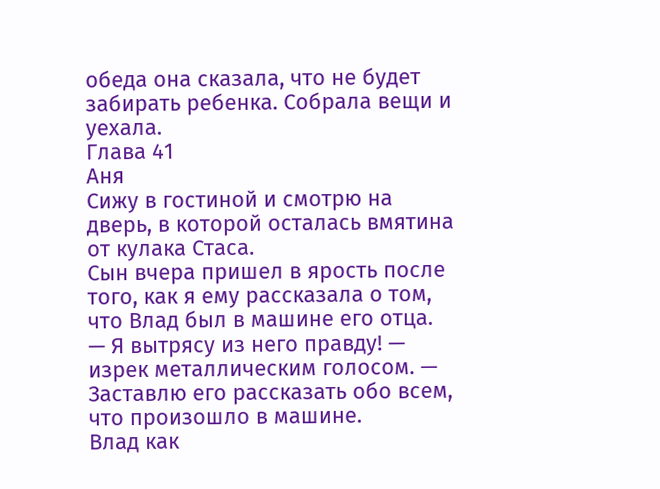обеда она сказала, что не будет забирать ребенка. Собрала вещи и уехала.
Глава 41
Аня
Сижу в гостиной и смотрю на дверь, в которой осталась вмятина от кулака Стаса.
Сын вчера пришел в ярость после того, как я ему рассказала о том, что Влад был в машине его отца.
— Я вытрясу из него правду! — изрек металлическим голосом. — Заставлю его рассказать обо всем, что произошло в машине.
Влад как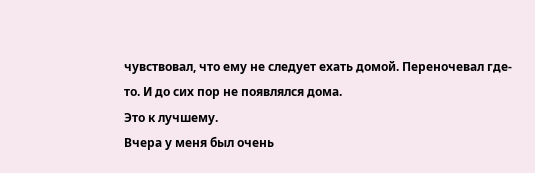чувствовал, что ему не следует ехать домой. Переночевал где-то. И до сих пор не появлялся дома.
Это к лучшему.
Вчера у меня был очень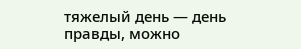тяжелый день — день правды, можно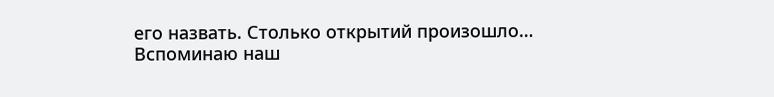его назвать. Столько открытий произошло…
Вспоминаю наш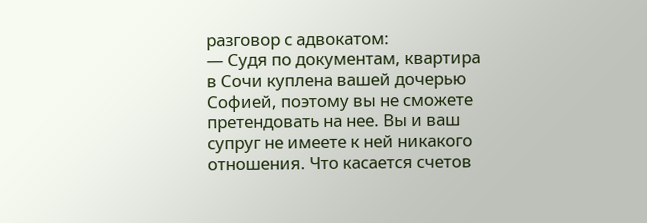разговор с адвокатом:
— Судя по документам, квартира в Сочи куплена вашей дочерью Софией, поэтому вы не сможете претендовать на нее. Вы и ваш супруг не имеете к ней никакого отношения. Что касается счетов